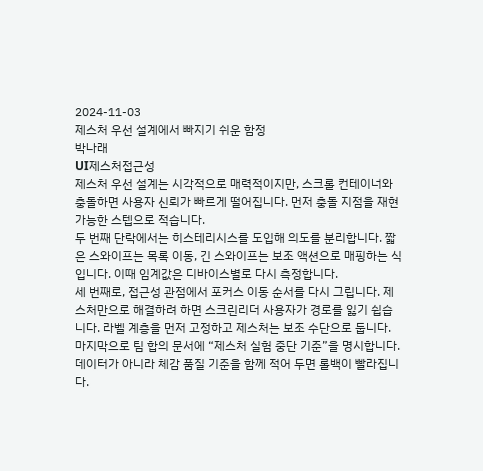2024-11-03
제스처 우선 설계에서 빠지기 쉬운 함정
박나래
UI제스처접근성
제스처 우선 설계는 시각적으로 매력적이지만, 스크롤 컨테이너와 충돌하면 사용자 신뢰가 빠르게 떨어집니다. 먼저 충돌 지점을 재현 가능한 스텝으로 적습니다.
두 번째 단락에서는 히스테리시스를 도입해 의도를 분리합니다. 짧은 스와이프는 목록 이동, 긴 스와이프는 보조 액션으로 매핑하는 식입니다. 이때 임계값은 디바이스별로 다시 측정합니다.
세 번째로, 접근성 관점에서 포커스 이동 순서를 다시 그립니다. 제스처만으로 해결하려 하면 스크린리더 사용자가 경로를 잃기 쉽습니다. 라벨 계층을 먼저 고정하고 제스처는 보조 수단으로 둡니다.
마지막으로 팀 합의 문서에 “제스처 실험 중단 기준”을 명시합니다. 데이터가 아니라 체감 품질 기준을 함께 적어 두면 롤백이 빨라집니다.